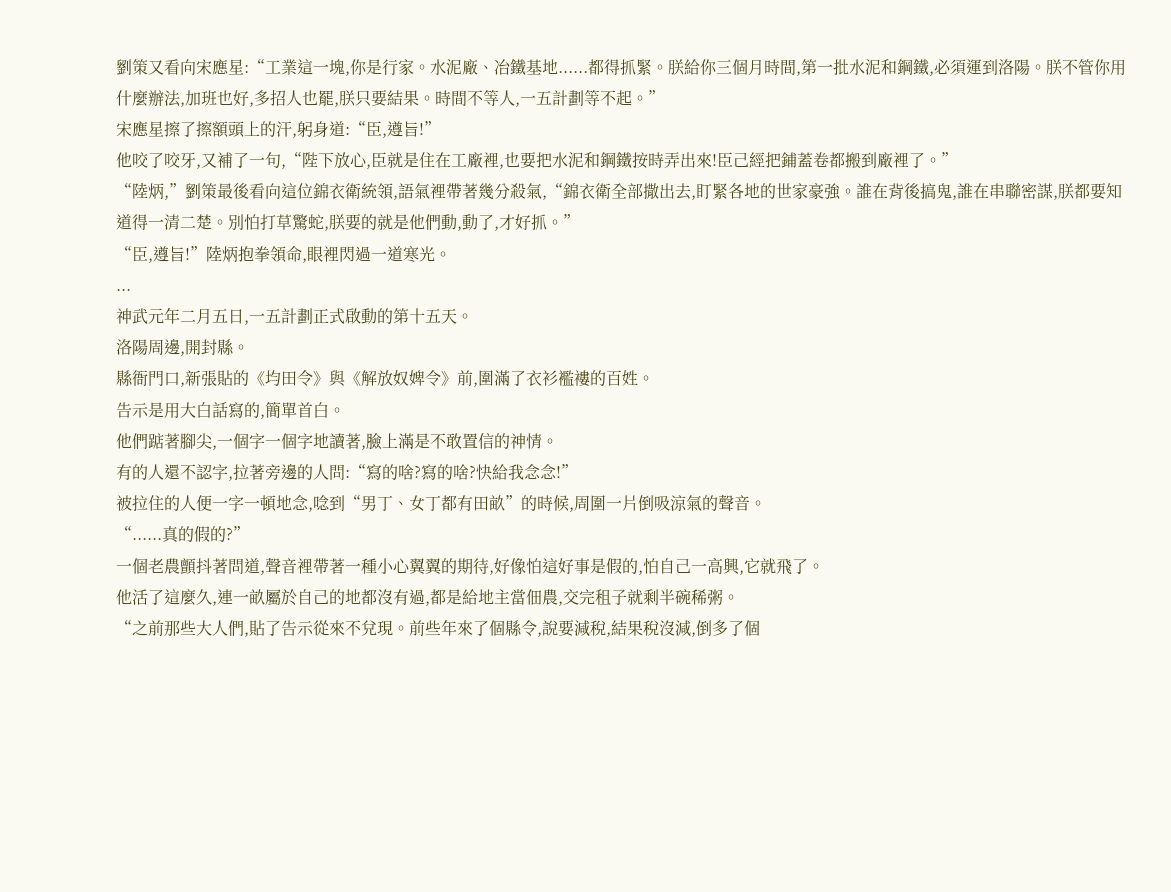劉策又看向宋應星:“工業這一塊,你是行家。水泥廠、冶鐵基地......都得抓緊。朕給你三個月時間,第一批水泥和鋼鐵,必須運到洛陽。朕不管你用什麼辦法,加班也好,多招人也罷,朕只要結果。時間不等人,一五計劃等不起。”
宋應星擦了擦額頭上的汗,躬身道:“臣,遵旨!”
他咬了咬牙,又補了一句,“陛下放心,臣就是住在工廠裡,也要把水泥和鋼鐵按時弄出來!臣己經把鋪蓋卷都搬到廠裡了。”
“陸炳,”劉策最後看向這位錦衣衛統領,語氣裡帶著幾分殺氣,“錦衣衛全部撒出去,盯緊各地的世家豪強。誰在背後搞鬼,誰在串聯密謀,朕都要知道得一清二楚。別怕打草驚蛇,朕要的就是他們動,動了,才好抓。”
“臣,遵旨!”陸炳抱拳領命,眼裡閃過一道寒光。
...
神武元年二月五日,一五計劃正式啟動的第十五天。
洛陽周邊,開封縣。
縣衙門口,新張貼的《均田令》與《解放奴婢令》前,圍滿了衣衫襤褸的百姓。
告示是用大白話寫的,簡單首白。
他們踮著腳尖,一個字一個字地讀著,臉上滿是不敢置信的神情。
有的人還不認字,拉著旁邊的人問:“寫的啥?寫的啥?快給我念念!”
被拉住的人便一字一頓地念,唸到“男丁、女丁都有田畝”的時候,周圍一片倒吸涼氣的聲音。
“......真的假的?”
一個老農顫抖著問道,聲音裡帶著一種小心翼翼的期待,好像怕這好事是假的,怕自己一高興,它就飛了。
他活了這麼久,連一畝屬於自己的地都沒有過,都是給地主當佃農,交完租子就剩半碗稀粥。
“之前那些大人們,貼了告示從來不兌現。前些年來了個縣令,說要減稅,結果稅沒減,倒多了個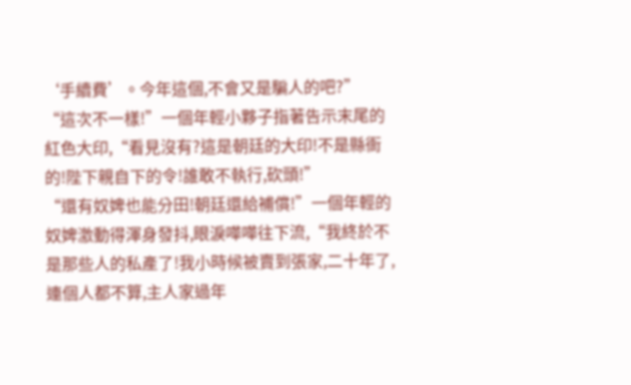‘手續費’。今年這個,不會又是騙人的吧?”
“這次不一樣!”一個年輕小夥子指著告示末尾的紅色大印,“看見沒有?這是朝廷的大印!不是縣衙的!陛下親自下的令!誰敢不執行,砍頭!”
“還有奴婢也能分田!朝廷還給補償!”一個年輕的奴婢激動得渾身發抖,眼淚嘩嘩往下流,“我終於不是那些人的私產了!我小時候被賣到張家,二十年了,連個人都不算,主人家過年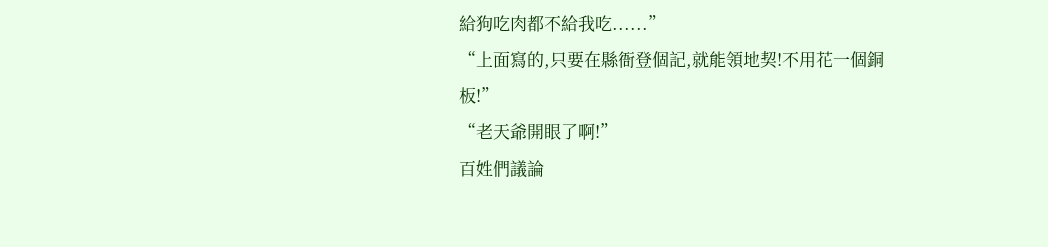給狗吃肉都不給我吃......”
“上面寫的,只要在縣衙登個記,就能領地契!不用花一個銅板!”
“老天爺開眼了啊!”
百姓們議論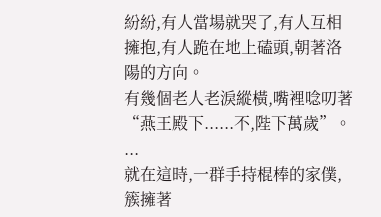紛紛,有人當場就哭了,有人互相擁抱,有人跪在地上磕頭,朝著洛陽的方向。
有幾個老人老淚縱橫,嘴裡唸叨著“燕王殿下......不,陛下萬歲”。
...
就在這時,一群手持棍棒的家僕,簇擁著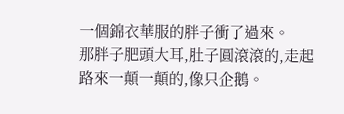一個錦衣華服的胖子衝了過來。
那胖子肥頭大耳,肚子圓滾滾的,走起路來一顛一顛的,像只企鵝。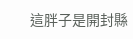這胖子是開封縣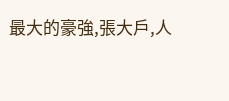最大的豪強,張大戶,人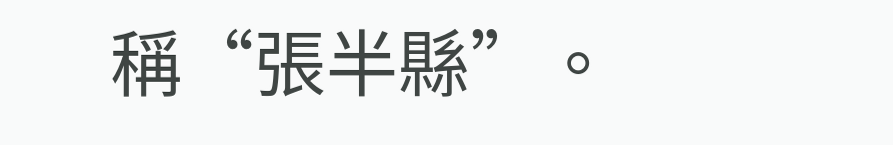稱“張半縣”。